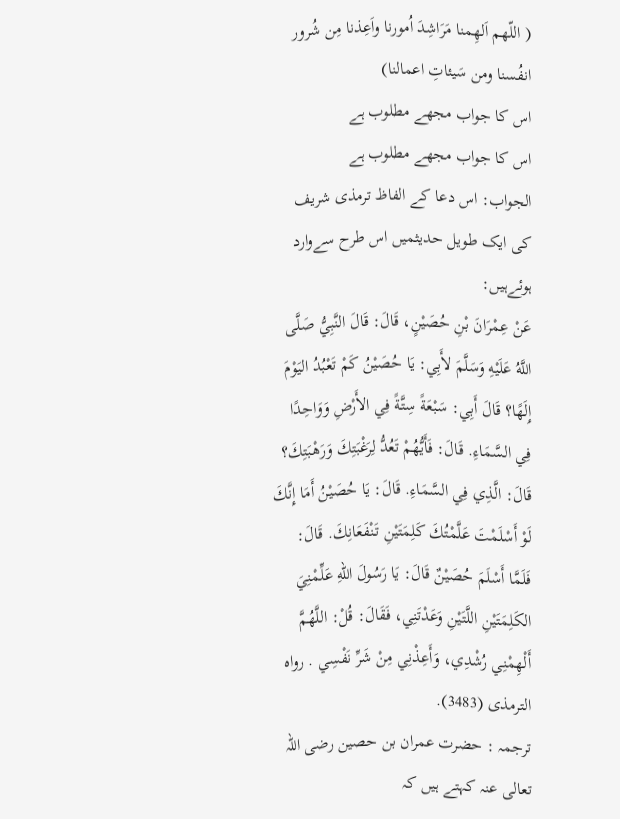( اللّهم اَلهِمنا مَرَاشِدَ اُمورنا واَعِذنا مِن شُرور انفُسنا ومن سَيئاتِ اعمالنا)
اس کا جواب مجھے مطلوب ہے
اس کا جواب مجھے مطلوب ہے
الجواب: اس دعا کے الفاظ ترمذی شریف کی ایک طویل حدیثمیں اس طرح سےوارد ہوئےہیں:
عَنْ عِمْرَانَ بْنِ حُصَيْنٍ، قَالَ: قَالَ النَّبِيُّ صَلَّى اللَّهُ عَلَيْهِ وَسَلَّمَ لأَبِي: يَا حُصَيْنُ كَمْ تَعْبُدُ اليَوْمَ إِلَهًا؟ قَالَ أَبِي: سَبْعَةً سِتَّةً فِي الأَرْضِ وَوَاحِدًا فِي السَّمَاءِ. قَالَ: فَأَيُّهُمْ تَعُدُّ لِرَغْبَتِكَ وَرَهْبَتِكَ؟ قَالَ: الَّذِي فِي السَّمَاءِ. قَالَ: يَا حُصَيْنُ أَمَا إِنَّكَ لَوْ أَسْلَمْتَ عَلَّمْتُكَ كَلِمَتَيْنِ تَنْفَعَانِكَ. قَالَ: فَلَمَّا أَسْلَمَ حُصَيْنٌ قَالَ: يَا رَسُولَ اللهِ عَلِّمْنِيَ الكَلِمَتَيْنِ اللَّتَيْنِ وَعَدْتَنِي، فَقَالَ: قُلْ: اللَّهُمَّ أَلْهِمْنِي رُشْدِي، وَأَعِذْنِي مِنْ شَرِّ نَفْسِي . رواه الترمذی (3483).
ترجمہ : حضرت عمران بن حصین رضی اللہ تعالی عنہ کہتے ہیں کہ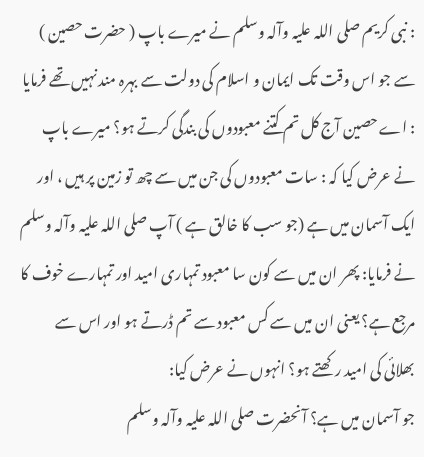: نبی کریم صلی اللہ علیہ وآلہ وسلم نے میرے باپ ( حضرت حصین ) سے جو اس وقت تک ایمان و اسلام کی دولت سے بہرہ مند نہیں تھے فرمایا : اے حصین آج کل تم کتنے معبودوں کی بندگی کرتے ہو؟ میرے باپ نے عرض کیا کہ : سات معبودوں کی جن میں سے چھ تو زمین پر ہیں ، اور ایک آسمان میں ہے (جو سب کا خالق ہے ) آپ صلی اللہ علیہ وآلہ وسلم نے فرمایا: پھر ان میں سے کون سا معبود تمہاری امید اور تمہارے خوف کا مرجع ہے؟ یعنی ان میں سے کس معبود سے تم ڈرتے ہو اور اس سے بھلائی کی امید رکھتے ہو؟ انہوں نے عرض کیا:
جو آسمان میں ہے؟ آنحضرت صلی اللہ علیہ وآلہ وسلم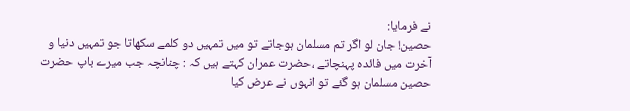نے فرمایا:
حصین! جان لو اگر تم مسلمان ہوجاتے تو میں تمہیں دو کلمے سکھاتا جو تمہیں دنیا و آخرت میں فائدہ پہنچاتے ،حضرت عمران کہتے ہیں کہ : چنانچہ جب میرے باپ حضرت حصین مسلمان ہو گئے تو انہوں نے عرض کیا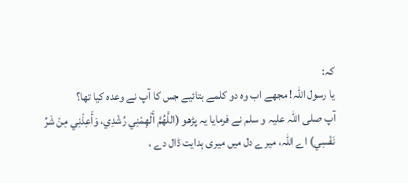کہ:
یا رسول اللہ! مجھے اب وہ دو کلمے بتائیے جس کا آپ نے وعدہ کیا تھا؟
آپ صلی اللہ علیہ و سلم نے فرمایا یہ پڑھو (اللَّهُمَّ أَلْهِمْنِي رُشْدِي، وَأَعِذْنِي مِنْ شَرِّ نَفْسِي) اے اللہ، میرے دل میں میری ہدایت ڈال دے ،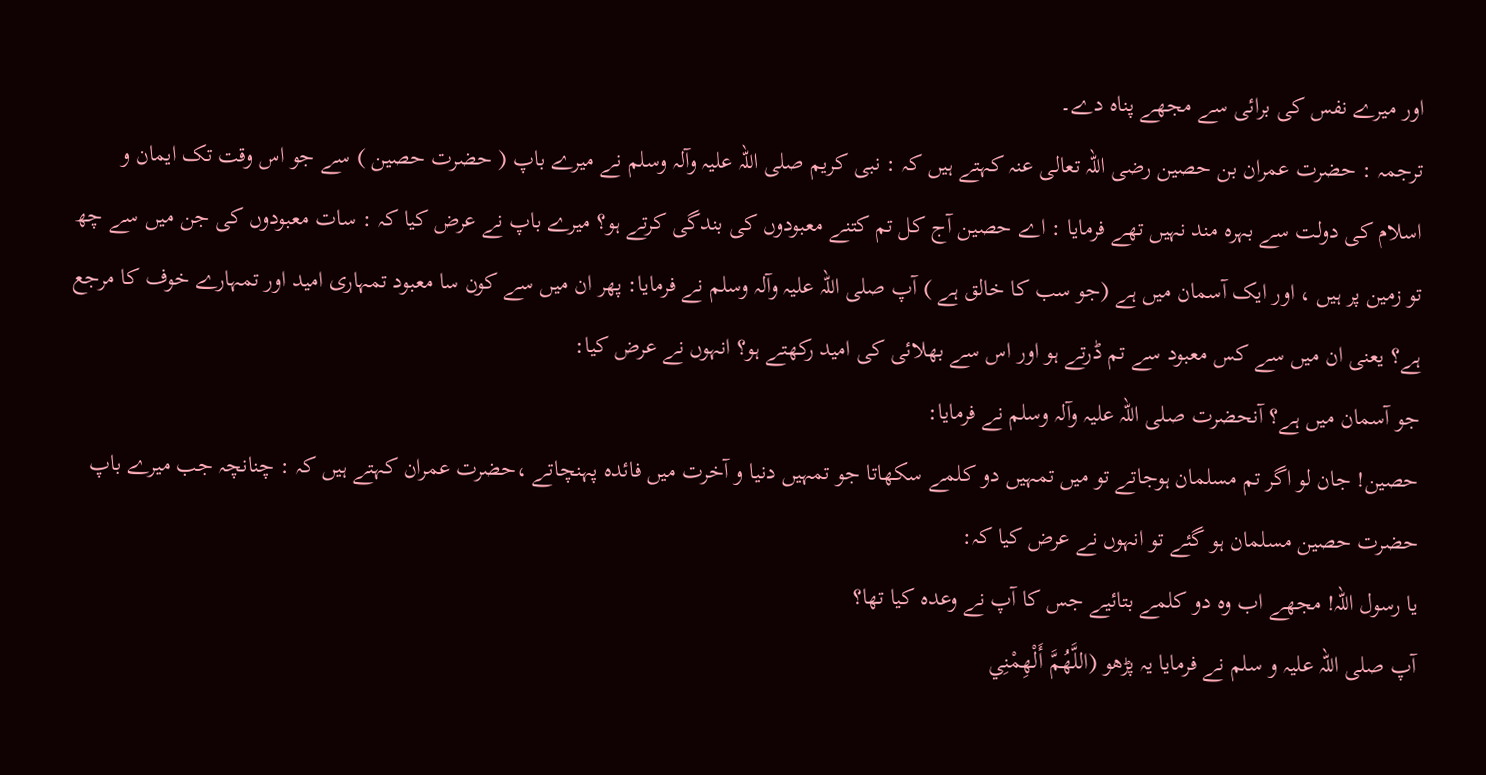اور میرے نفس کی برائی سے مجھے پناہ دے۔
ترجمہ : حضرت عمران بن حصین رضی اللہ تعالی عنہ کہتے ہیں کہ : نبی کریم صلی اللہ علیہ وآلہ وسلم نے میرے باپ ( حضرت حصین ) سے جو اس وقت تک ایمان و اسلام کی دولت سے بہرہ مند نہیں تھے فرمایا : اے حصین آج کل تم کتنے معبودوں کی بندگی کرتے ہو؟ میرے باپ نے عرض کیا کہ : سات معبودوں کی جن میں سے چھ تو زمین پر ہیں ، اور ایک آسمان میں ہے (جو سب کا خالق ہے ) آپ صلی اللہ علیہ وآلہ وسلم نے فرمایا: پھر ان میں سے کون سا معبود تمہاری امید اور تمہارے خوف کا مرجع ہے؟ یعنی ان میں سے کس معبود سے تم ڈرتے ہو اور اس سے بھلائی کی امید رکھتے ہو؟ انہوں نے عرض کیا:
جو آسمان میں ہے؟ آنحضرت صلی اللہ علیہ وآلہ وسلم نے فرمایا:
حصین! جان لو اگر تم مسلمان ہوجاتے تو میں تمہیں دو کلمے سکھاتا جو تمہیں دنیا و آخرت میں فائدہ پہنچاتے ،حضرت عمران کہتے ہیں کہ : چنانچہ جب میرے باپ حضرت حصین مسلمان ہو گئے تو انہوں نے عرض کیا کہ:
یا رسول اللہ! مجھے اب وہ دو کلمے بتائیے جس کا آپ نے وعدہ کیا تھا؟
آپ صلی اللہ علیہ و سلم نے فرمایا یہ پڑھو (اللَّهُمَّ أَلْهِمْنِي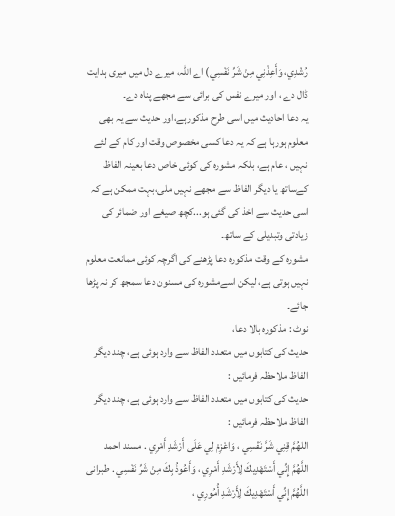رُشْدِي، وَأَعِذْنِي مِنْ شَرِّ نَفْسِي) اے اللہ، میرے دل میں میری ہدایت ڈال دے ، اور میرے نفس کی برائی سے مجھے پناہ دے۔
يہ دعا احاديث ميں اسی طرح مذکورہے،اور حديث سے یہ بھی معلوم ہورہا ہے کہ يہ دعا کسی مخصوص وقت اور کام کے لئے نہيں ، عام ہے، بلکہ مشورہ کی کوئی خاص دعا بعينہ الفاظ کےساتھ یا دیگر الفاظ سے مجھے نہيں ملی،بہت ممکن ہے کہ اسی حديث سے اخذ کی گئی ہو...کچھ صيغے اور ضمائر کی زيادتی وتبدیلی کے ساتھ۔
مشورہ کے وقت مذکورہ دعا پڑھنے کی اگرچہ کوئی ممانعت معلوم نہیں ہوتی ہے، ليکن اسےمشورہ کی مسنون دعا سمجھ کر نہ پڑھا جائے۔
نوٹ : مذکورہ بالا دعا،
حدیث کی کتابوں میں متعدد الفاظ سے وارد ہوئی ہے، چند دیگر الفاظ ملاحظہ فرمائیں :
حدیث کی کتابوں میں متعدد الفاظ سے وارد ہوئی ہے، چند دیگر الفاظ ملاحظہ فرمائیں :
اللهُمَّ قِنِي شَرَّ نَفْسِي ، وَاعْزِمْ لِي عَلَى أَرْشَدِ أَمْرِي . مسند احمد
اللَّهُمَّ إِنِّي أَسْتَهْدِيكَ لِأَرْشَدِ أَمْرِي ، وَأَعُوذُ بِكَ مِنْ شَرِّ نَفْسِي . طبرانى
اللَّهُمَّ إِنِّي أَسْتَهْدِيكَ لِأَرْشَدِ أُمُورِي ،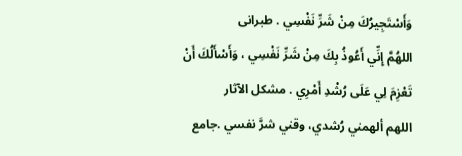وَأَسْتَجِيرُكَ مِنْ شَرِّ نَفْسِي . طبرانى
اللهُمَّ إِنِّي أَعُوذُ بِكَ مِنْ شَرِّ نَفْسِي ، وَأَسْأَلُكَ أَنْ تَعْزِمَ لِي عَلَى رُشْدِ أَمْرِي . مشكل الآثار
اللهم ألهمني رُشدي، وقني شرَّ نفسي .جامع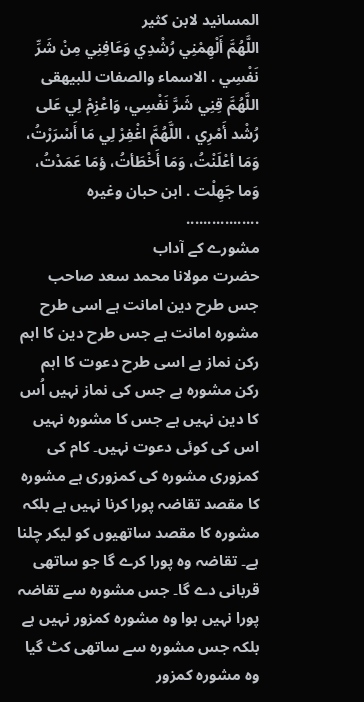المسانيد لابن كثير
اللَّهُمَّ أَلْهِمْنِي رُشْدِي وَعَافِنِي مِنْ شَرِّ نَفْسِي . الاسماء والصفات للبيهقى
اللَّهُمَّ قِنِي شَرَّ نَفْسِي، وَاعْزِمْ لِي عَلى رُشْد أَمْرِي ، اللَّهُمَّ اغْفِرْ لِي مَا أَسْرَرْتُ، وَمَا أعْلَنْتُ، وَمَا أَخْطَأتُ، ؤمَا عَمَدْتُ، وَما جَهِلْت . ابن حبان وغيره
.................
مشورے کے آداب
حضرت مولانا محمد سعد صاحب
جس طرح دین امانت ہے اسی طرح مشورہ امانت ہے جس طرح دین کا اہم رکن نماز ہے اسی طرح دعوت کا اہم رکن مشورہ ہے جس کی نماز نہیں اُس کا دین نہیں ہے جس کا مشورہ نہیں اس کی کوئی دعوت نہیں۔ کام کی کمزوری مشورہ کی کمزوری ہے مشورہ کا مقصد تقاضہ پورا کرنا نہیں ہے بلکہ مشورہ کا مقصد ساتھیوں کو لیکر چلنا ہے۔ تقاضہ وہ پورا کرے گا جو ساتھی قربانی دے گا۔ جس مشورہ سے تقاضہ پورا نہیں ہوا وہ مشورہ کمزور نہیں ہے بلکہ جس مشورہ سے ساتھی کٹ گیا وہ مشورہ کمزور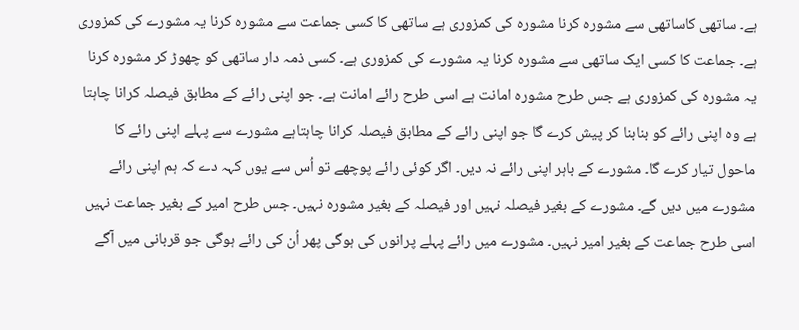ہے۔ ساتھی کاساتھی سے مشورہ کرنا مشورہ کی کمزوری ہے ساتھی کا کسی جماعت سے مشورہ کرنا یہ مشورے کی کمزوری ہے۔ جماعت کا کسی ایک ساتھی سے مشورہ کرنا یہ مشورے کی کمزوری ہے۔ کسی ذمہ دار ساتھی کو چھوڑ کر مشورہ کرنا یہ مشورہ کی کمزوری ہے جس طرح مشورہ امانت ہے اسی طرح رائے امانت ہے۔ جو اپنی رائے کے مطابق فیصلہ کرانا چاہتا ہے وہ اپنی رائے کو بنابنا کر پیش کرے گا جو اپنی رائے کے مطابق فیصلہ کرانا چاہتاہے مشورے سے پہلے اپنی رائے کا ماحول تیار کرے گا۔ مشورے کے باہر اپنی رائے نہ دیں۔ اگر کوئی رائے پوچھے تو اُس سے یوں کہہ دے کہ ہم اپنی رائے مشورے میں دیں گے۔ مشورے کے بغیر فیصلہ نہیں اور فیصلہ کے بغیر مشورہ نہیں۔ جس طرح امیر کے بغیر جماعت نہیں اسی طرح جماعت کے بغیر امیر نہیں۔ مشورے میں رائے پہلے پرانوں کی ہوگی پھر اُن کی رائے ہوگی جو قربانی میں آگے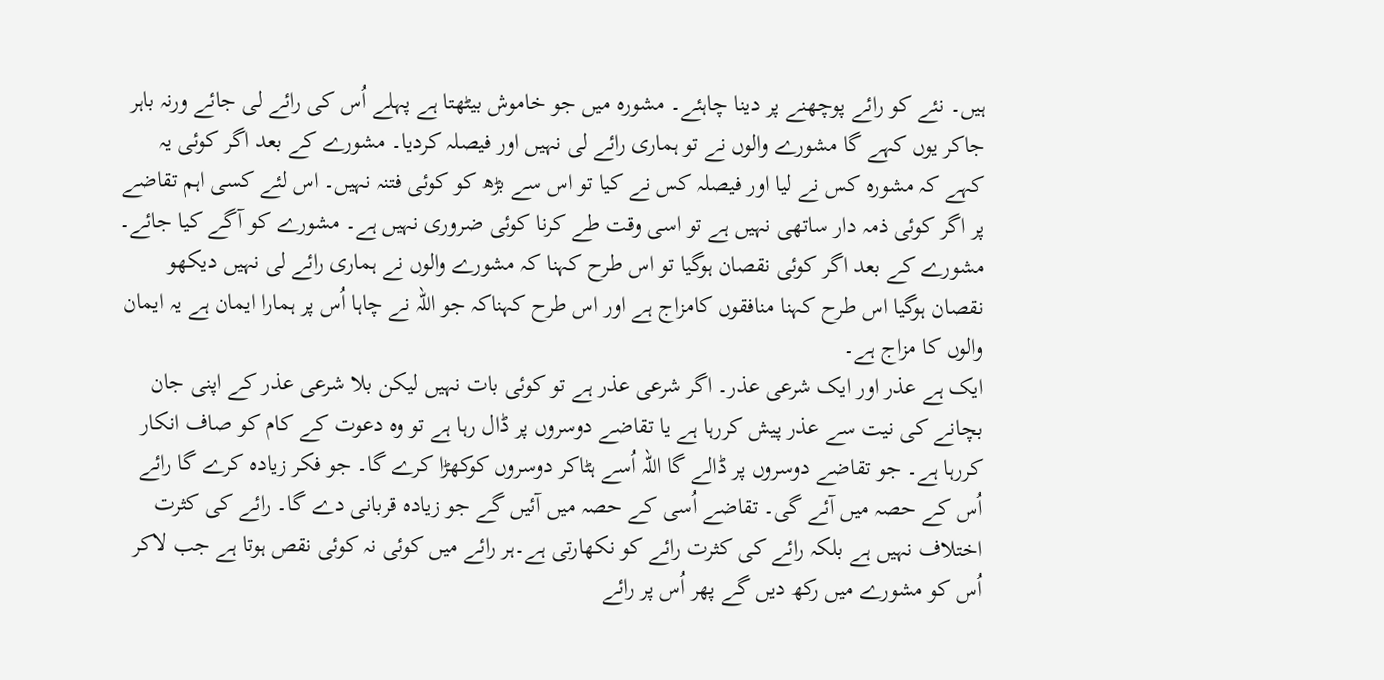ہیں۔ نئے کو رائے پوچھنے پر دینا چاہئے۔ مشورہ میں جو خاموش بیٹھتا ہے پہلے اُس کی رائے لی جائے ورنہ باہر جاکر یوں کہے گا مشورے والوں نے تو ہماری رائے لی نہیں اور فیصلہ کردیا۔ مشورے کے بعد اگر کوئی یہ کہے کہ مشورہ کس نے لیا اور فیصلہ کس نے کیا تو اس سے بڑھ کو کوئی فتنہ نہیں۔ اس لئے کسی اہم تقاضے پر اگر کوئی ذمہ دار ساتھی نہیں ہے تو اسی وقت طے کرنا کوئی ضروری نہیں ہے۔ مشورے کو آگے کیا جائے۔ مشورے کے بعد اگر کوئی نقصان ہوگیا تو اس طرح کہنا کہ مشورے والوں نے ہماری رائے لی نہیں دیکھو نقصان ہوگیا اس طرح کہنا منافقوں کامزاج ہے اور اس طرح کہناکہ جو اللہ نے چاہا اُس پر ہمارا ایمان ہے یہ ایمان والوں کا مزاج ہے۔
ایک ہے عذر اور ایک شرعی عذر۔ اگر شرعی عذر ہے تو کوئی بات نہیں لیکن بلا شرعی عذر کے اپنی جان بچانے کی نیت سے عذر پیش کررہا ہے یا تقاضے دوسروں پر ڈال رہا ہے تو وہ دعوت کے کام کو صاف انکار کررہا ہے۔ جو تقاضے دوسروں پر ڈالے گا اللہ اُسے ہٹاکر دوسروں کوکھڑا کرے گا۔ جو فکر زیادہ کرے گا رائے اُس کے حصہ میں آئے گی۔ تقاضے اُسی کے حصہ میں آئیں گے جو زیادہ قربانی دے گا۔ رائے کی کثرت اختلاف نہیں ہے بلکہ رائے کی کثرت رائے کو نکھارتی ہے۔ہر رائے میں کوئی نہ کوئی نقص ہوتا ہے جب لاکر اُس کو مشورے میں رکھ دیں گے پھر اُس پر رائے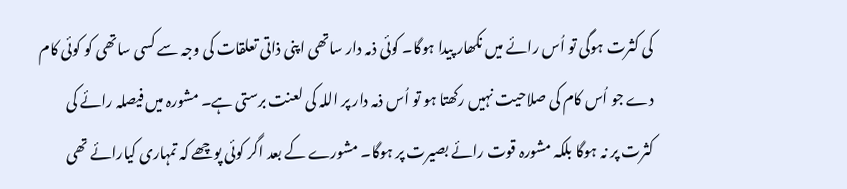کی کثرت ہوگی تو اُس رائے میں نکھار پیدا ہوگا۔ کوئی ذمہ دار ساتھی اپنی ذاتی تعلقات کی وجہ سے کسی ساتھی کو کوئی کام دے جو اُس کام کی صلاحیت نہیں رکھتا ہو تو اُس ذمہ دار پر اللہ کی لعنت برستی ہے۔ مشورہ میں فیصلہ رائے کی کثرت پر نہ ہوگا بلکہ مشورہ قوت رائے بصیرت پر ہوگا۔ مشورے کے بعد اگر کوئی پوچھے کہ تمہاری کیارائے تھی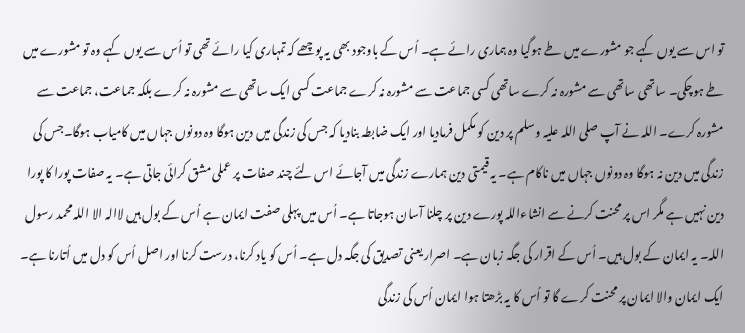تو اس سے یوں کہے جو مشورے میں طے ہوگیا وہ ہماری رائے ہے۔ اُس کے باوجود بھی یہ پوچھے کہ تمہاری کیا رائے تھی تو اُس سے یوں کہے وہ تو مشورے میں طے ہوچکی۔ ساتھی ساتھی سے مشورہ نہ کرے ساتھی کسی جماعت سے مشورہ نہ کرے جماعت کسی ایک ساتھی سے مشورہ نہ کرے بلکہ جماعت، جماعت سے مشورہ کرے۔ اللہ نے آپ صلی اللہ علیہ وسلم پر دین کو مکمل فرمادیا اور ایک ضابطہ بنادیا کہ جس کی زندگی میں دین ہوگا وہ دونوں جہاں میں کامیاب ہوگا۔جس کی زندگی میں دین نہ ہوگا وہ دونوں جہاں میں ناکام ہے۔ یہ قیمتی دین ہمارے زندگی میں آجائے اس لئے چند صفات پر عملی مشق کرائی جاتی ہے۔ یہ صفات پورا کا پورا دین نہیں ہے مگر اس پر محنت کرنے سے انشاءاللہ پورے دین پر چلنا آسان ہوجاتا ہے۔ اُس میں پہلی صفت ایمان ہے اُس کے بول ہیں لاالہ الا اللہ محمد رسول اللہ۔ یہ ایمان کے بول ہیں۔ اُس کے اقرار کی جگہ زبان ہے۔ اصرار یعنی تصدیق کی جگہ دل ہے۔ اُس کو یاد کرنا، درست کرنا اور اصل اُس کو دل میں اُتارنا ہے۔ ایک ایمان والا ایمان پر محنت کرے گا تو اُس کا یہ بڑھتا ہوا ایمان اُس کی زندگی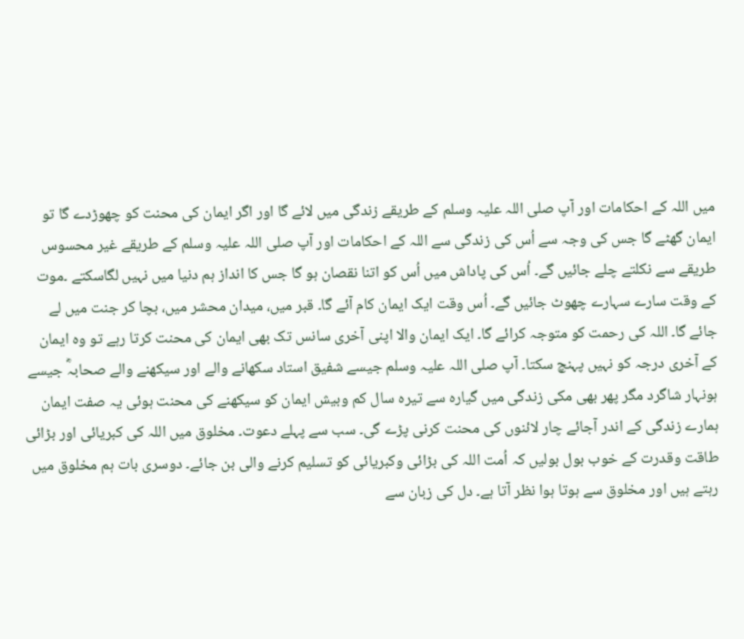میں اللہ کے احکامات اور آپ صلی اللہ علیہ وسلم کے طریقے زندگی میں لائے گا اور اگر ایمان کی محنت کو چھوڑدے گا تو ایمان گھٹے گا جس کی وجہ سے اُس کی زندگی سے اللہ کے احکامات اور آپ صلی اللہ علیہ وسلم کے طریقے غیر محسوس طریقے سے نکلتے چلے جائیں گے۔ اُس کی پاداش میں اُس کو اتنا نقصان ہو گا جس کا انداز ہم دنیا میں نہیں لگاسکتے ۔موت کے وقت سارے سہارے چھوٹ جائیں گے۔ اُس وقت ایک ایمان کام آئے گا۔ قبر میں، میدان محشر میں، بچا کر جنت میں لے جائے گا۔ اللہ کی رحمت کو متوجہ کرائے گا۔ ایک ایمان والا اپنی آخری سانس تک بھی ایمان کی محنت کرتا رہے تو وہ ایمان کے آخری درجہ کو نہیں پہنچ سکتا۔ آپ صلی اللہ علیہ وسلم جیسے شفیق استاد سکھانے والے اور سیکھنے والے صحابہؓ جیسے ہونہار شاگرد مگر پھر بھی مکی زندگی میں گیارہ سے تیرہ سال کم وبیش ایمان کو سیکھنے کی محنت ہوئی یہ صفت ایمان ہمارے زندگی کے اندر آجائے چار لائنوں کی محنت کرنی پڑے گی۔ سب سے پہلے دعوت۔ مخلوق میں اللہ کی کبریائی اور بڑائی طاقت وقدرت کے خوب بول بولیں کہ اُمت اللہ کی بڑائی وکبریائی کو تسلیم کرنے والی بن جائے۔ دوسری بات ہم مخلوق میں رہتے ہیں اور مخلوق سے ہوتا ہوا نظر آتا ہے۔ دل کی زبان سے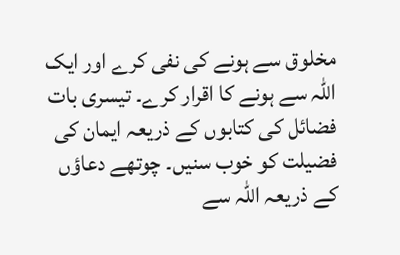مخلوق سے ہونے کی نفی کرے اور ایک اللہ سے ہونے کا اقرار کرے۔ تیسری بات فضائل کی کتابوں کے ذریعہ ایمان کی فضیلت کو خوب سنیں۔ چوتھے دعاؤں کے ذریعہ اللہ سے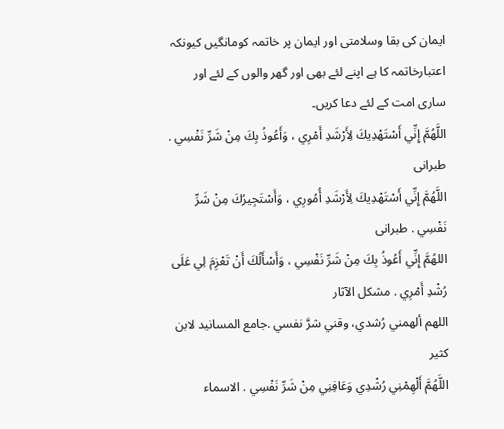ایمان کی بقا وسلامتی اور ایمان پر خاتمہ کومانگیں کیونکہ اعتبارخاتمہ کا ہے اپنے لئے بھی اور گھر والوں کے لئے اور ساری امت کے لئے دعا کریں۔
اللَّهُمَّ إِنِّي أَسْتَهْدِيكَ لِأَرْشَدِ أَمْرِي ، وَأَعُوذُ بِكَ مِنْ شَرِّ نَفْسِي . طبرانى
اللَّهُمَّ إِنِّي أَسْتَهْدِيكَ لِأَرْشَدِ أُمُورِي ، وَأَسْتَجِيرُكَ مِنْ شَرِّ نَفْسِي . طبرانى
اللهُمَّ إِنِّي أَعُوذُ بِكَ مِنْ شَرِّ نَفْسِي ، وَأَسْأَلُكَ أَنْ تَعْزِمَ لِي عَلَى رُشْدِ أَمْرِي . مشكل الآثار
اللهم ألهمني رُشدي، وقني شرَّ نفسي .جامع المسانيد لابن كثير
اللَّهُمَّ أَلْهِمْنِي رُشْدِي وَعَافِنِي مِنْ شَرِّ نَفْسِي . الاسماء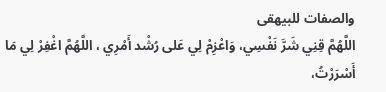والصفات للبيهقى
اللَّهُمَّ قِنِي شَرَّ نَفْسِي، وَاعْزِمْ لِي عَلى رُشْد أَمْرِي ، اللَّهُمَّ اغْفِرْ لِي مَا أَسْرَرْتُ،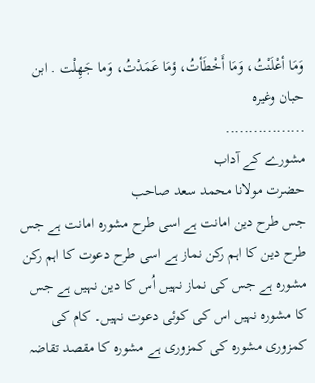وَمَا أعْلَنْتُ، وَمَا أَخْطَأتُ، ؤمَا عَمَدْتُ، وَما جَهِلْت . ابن حبان وغيره
.................
مشورے کے آداب
حضرت مولانا محمد سعد صاحب
جس طرح دین امانت ہے اسی طرح مشورہ امانت ہے جس طرح دین کا اہم رکن نماز ہے اسی طرح دعوت کا اہم رکن مشورہ ہے جس کی نماز نہیں اُس کا دین نہیں ہے جس کا مشورہ نہیں اس کی کوئی دعوت نہیں۔ کام کی کمزوری مشورہ کی کمزوری ہے مشورہ کا مقصد تقاضہ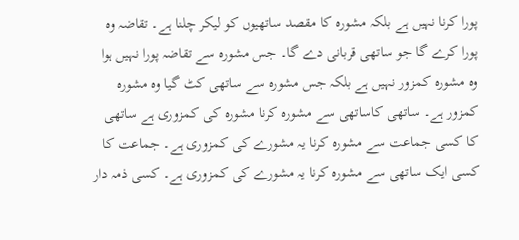پورا کرنا نہیں ہے بلکہ مشورہ کا مقصد ساتھیوں کو لیکر چلنا ہے۔ تقاضہ وہ پورا کرے گا جو ساتھی قربانی دے گا۔ جس مشورہ سے تقاضہ پورا نہیں ہوا وہ مشورہ کمزور نہیں ہے بلکہ جس مشورہ سے ساتھی کٹ گیا وہ مشورہ کمزور ہے۔ ساتھی کاساتھی سے مشورہ کرنا مشورہ کی کمزوری ہے ساتھی کا کسی جماعت سے مشورہ کرنا یہ مشورے کی کمزوری ہے۔ جماعت کا کسی ایک ساتھی سے مشورہ کرنا یہ مشورے کی کمزوری ہے۔ کسی ذمہ دار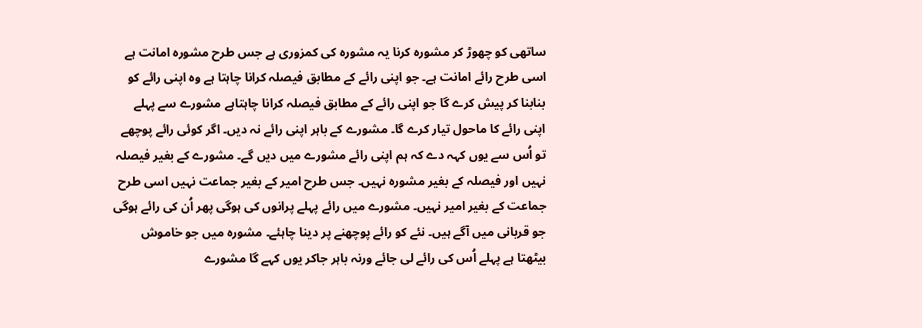ساتھی کو چھوڑ کر مشورہ کرنا یہ مشورہ کی کمزوری ہے جس طرح مشورہ امانت ہے اسی طرح رائے امانت ہے۔ جو اپنی رائے کے مطابق فیصلہ کرانا چاہتا ہے وہ اپنی رائے کو بنابنا کر پیش کرے گا جو اپنی رائے کے مطابق فیصلہ کرانا چاہتاہے مشورے سے پہلے اپنی رائے کا ماحول تیار کرے گا۔ مشورے کے باہر اپنی رائے نہ دیں۔ اگر کوئی رائے پوچھے تو اُس سے یوں کہہ دے کہ ہم اپنی رائے مشورے میں دیں گے۔ مشورے کے بغیر فیصلہ نہیں اور فیصلہ کے بغیر مشورہ نہیں۔ جس طرح امیر کے بغیر جماعت نہیں اسی طرح جماعت کے بغیر امیر نہیں۔ مشورے میں رائے پہلے پرانوں کی ہوگی پھر اُن کی رائے ہوگی جو قربانی میں آگے ہیں۔ نئے کو رائے پوچھنے پر دینا چاہئے۔ مشورہ میں جو خاموش بیٹھتا ہے پہلے اُس کی رائے لی جائے ورنہ باہر جاکر یوں کہے گا مشورے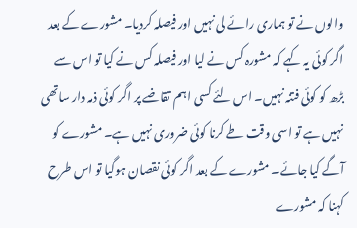والوں نے تو ہماری رائے لی نہیں اور فیصلہ کردیا۔ مشورے کے بعد اگر کوئی یہ کہے کہ مشورہ کس نے لیا اور فیصلہ کس نے کیا تو اس سے بڑھ کو کوئی فتنہ نہیں۔ اس لئے کسی اہم تقاضے پر اگر کوئی ذمہ دار ساتھی نہیں ہے تو اسی وقت طے کرنا کوئی ضروری نہیں ہے۔ مشورے کو آگے کیا جائے۔ مشورے کے بعد اگر کوئی نقصان ہوگیا تو اس طرح کہنا کہ مشورے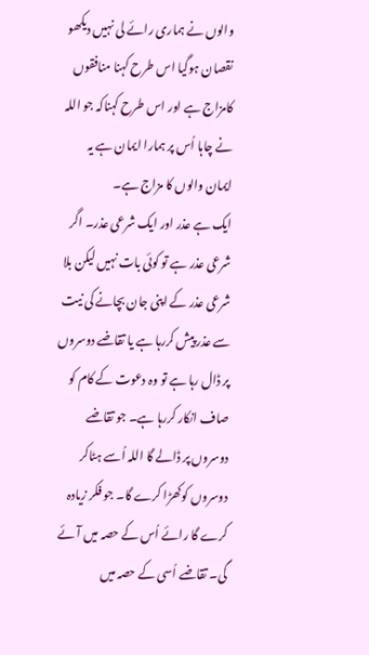والوں نے ہماری رائے لی نہیں دیکھو نقصان ہوگیا اس طرح کہنا منافقوں کامزاج ہے اور اس طرح کہناکہ جو اللہ نے چاہا اُس پر ہمارا ایمان ہے یہ ایمان والوں کا مزاج ہے۔
ایک ہے عذر اور ایک شرعی عذر۔ اگر شرعی عذر ہے تو کوئی بات نہیں لیکن بلا شرعی عذر کے اپنی جان بچانے کی نیت سے عذر پیش کررہا ہے یا تقاضے دوسروں پر ڈال رہا ہے تو وہ دعوت کے کام کو صاف انکار کررہا ہے۔ جو تقاضے دوسروں پر ڈالے گا اللہ اُسے ہٹاکر دوسروں کوکھڑا کرے گا۔ جو فکر زیادہ کرے گا رائے اُس کے حصہ میں آئے گی۔ تقاضے اُسی کے حصہ میں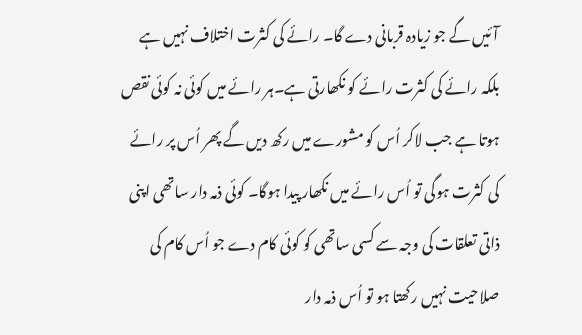آئیں گے جو زیادہ قربانی دے گا۔ رائے کی کثرت اختلاف نہیں ہے بلکہ رائے کی کثرت رائے کو نکھارتی ہے۔ہر رائے میں کوئی نہ کوئی نقص ہوتا ہے جب لاکر اُس کو مشورے میں رکھ دیں گے پھر اُس پر رائے کی کثرت ہوگی تو اُس رائے میں نکھار پیدا ہوگا۔ کوئی ذمہ دار ساتھی اپنی ذاتی تعلقات کی وجہ سے کسی ساتھی کو کوئی کام دے جو اُس کام کی صلاحیت نہیں رکھتا ہو تو اُس ذمہ دار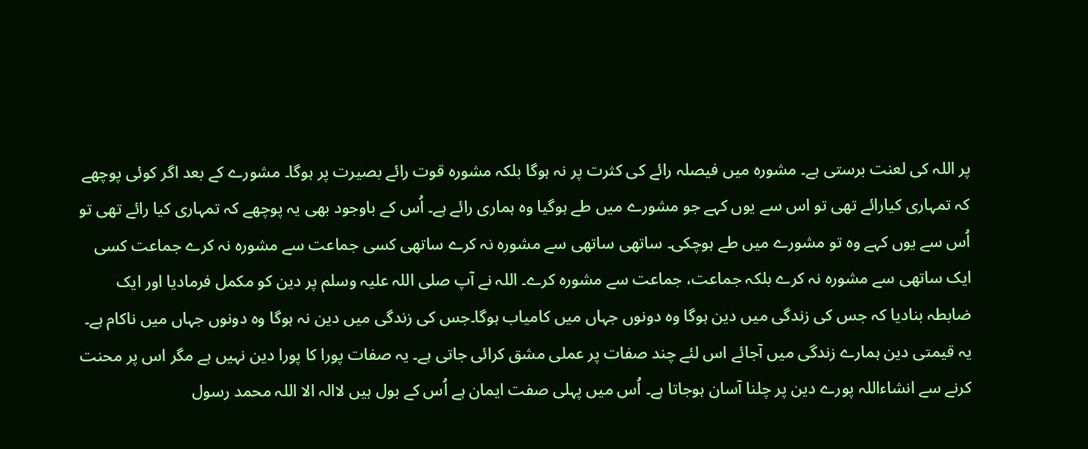پر اللہ کی لعنت برستی ہے۔ مشورہ میں فیصلہ رائے کی کثرت پر نہ ہوگا بلکہ مشورہ قوت رائے بصیرت پر ہوگا۔ مشورے کے بعد اگر کوئی پوچھے کہ تمہاری کیارائے تھی تو اس سے یوں کہے جو مشورے میں طے ہوگیا وہ ہماری رائے ہے۔ اُس کے باوجود بھی یہ پوچھے کہ تمہاری کیا رائے تھی تو اُس سے یوں کہے وہ تو مشورے میں طے ہوچکی۔ ساتھی ساتھی سے مشورہ نہ کرے ساتھی کسی جماعت سے مشورہ نہ کرے جماعت کسی ایک ساتھی سے مشورہ نہ کرے بلکہ جماعت، جماعت سے مشورہ کرے۔ اللہ نے آپ صلی اللہ علیہ وسلم پر دین کو مکمل فرمادیا اور ایک ضابطہ بنادیا کہ جس کی زندگی میں دین ہوگا وہ دونوں جہاں میں کامیاب ہوگا۔جس کی زندگی میں دین نہ ہوگا وہ دونوں جہاں میں ناکام ہے۔ یہ قیمتی دین ہمارے زندگی میں آجائے اس لئے چند صفات پر عملی مشق کرائی جاتی ہے۔ یہ صفات پورا کا پورا دین نہیں ہے مگر اس پر محنت کرنے سے انشاءاللہ پورے دین پر چلنا آسان ہوجاتا ہے۔ اُس میں پہلی صفت ایمان ہے اُس کے بول ہیں لاالہ الا اللہ محمد رسول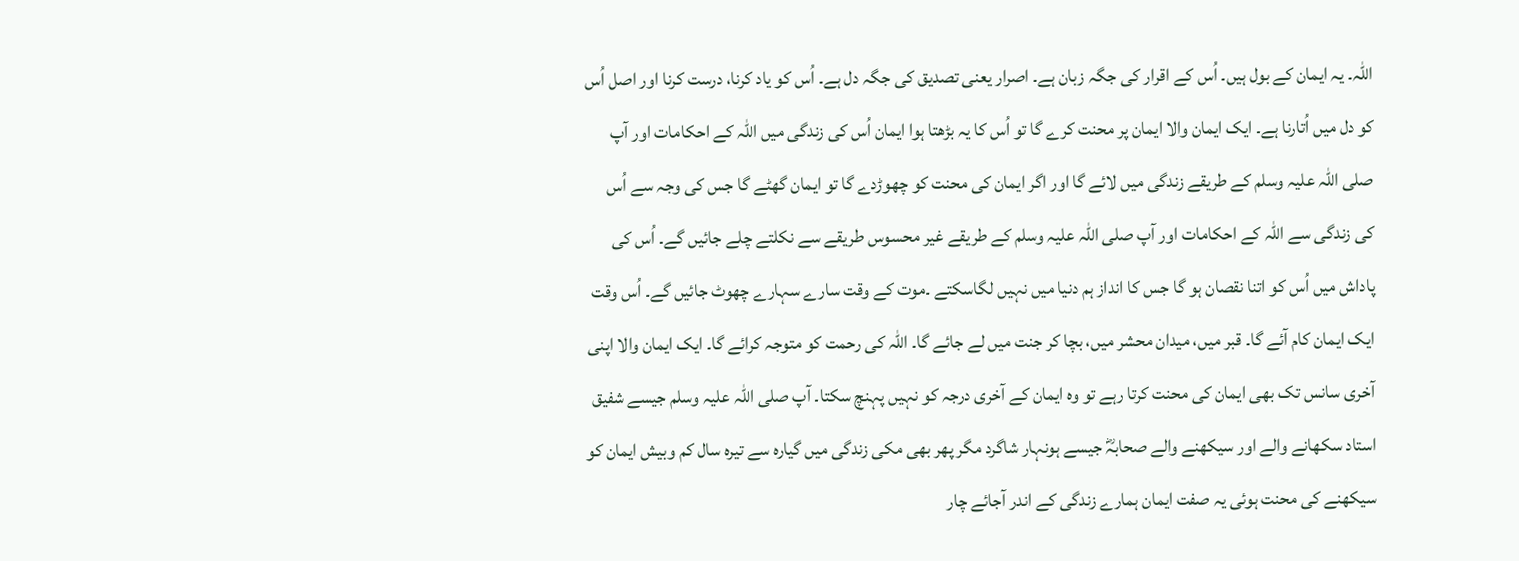اللہ۔ یہ ایمان کے بول ہیں۔ اُس کے اقرار کی جگہ زبان ہے۔ اصرار یعنی تصدیق کی جگہ دل ہے۔ اُس کو یاد کرنا، درست کرنا اور اصل اُس کو دل میں اُتارنا ہے۔ ایک ایمان والا ایمان پر محنت کرے گا تو اُس کا یہ بڑھتا ہوا ایمان اُس کی زندگی میں اللہ کے احکامات اور آپ صلی اللہ علیہ وسلم کے طریقے زندگی میں لائے گا اور اگر ایمان کی محنت کو چھوڑدے گا تو ایمان گھٹے گا جس کی وجہ سے اُس کی زندگی سے اللہ کے احکامات اور آپ صلی اللہ علیہ وسلم کے طریقے غیر محسوس طریقے سے نکلتے چلے جائیں گے۔ اُس کی پاداش میں اُس کو اتنا نقصان ہو گا جس کا انداز ہم دنیا میں نہیں لگاسکتے ۔موت کے وقت سارے سہارے چھوٹ جائیں گے۔ اُس وقت ایک ایمان کام آئے گا۔ قبر میں، میدان محشر میں، بچا کر جنت میں لے جائے گا۔ اللہ کی رحمت کو متوجہ کرائے گا۔ ایک ایمان والا اپنی آخری سانس تک بھی ایمان کی محنت کرتا رہے تو وہ ایمان کے آخری درجہ کو نہیں پہنچ سکتا۔ آپ صلی اللہ علیہ وسلم جیسے شفیق استاد سکھانے والے اور سیکھنے والے صحابہؓ جیسے ہونہار شاگرد مگر پھر بھی مکی زندگی میں گیارہ سے تیرہ سال کم وبیش ایمان کو سیکھنے کی محنت ہوئی یہ صفت ایمان ہمارے زندگی کے اندر آجائے چار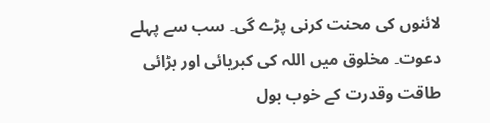لائنوں کی محنت کرنی پڑے گی۔ سب سے پہلے دعوت۔ مخلوق میں اللہ کی کبریائی اور بڑائی طاقت وقدرت کے خوب بول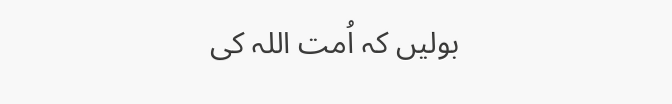بولیں کہ اُمت اللہ کی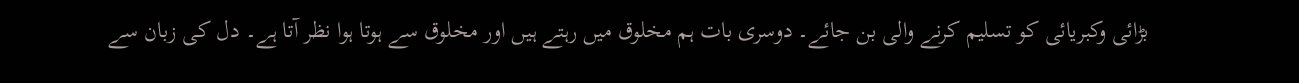بڑائی وکبریائی کو تسلیم کرنے والی بن جائے۔ دوسری بات ہم مخلوق میں رہتے ہیں اور مخلوق سے ہوتا ہوا نظر آتا ہے۔ دل کی زبان سے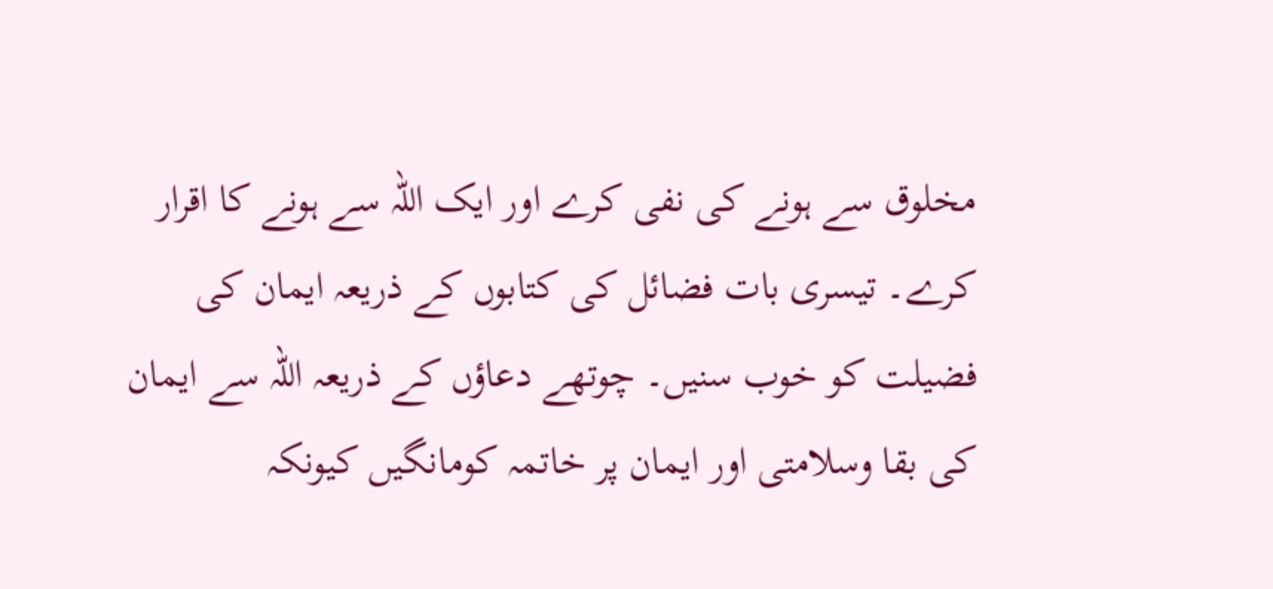مخلوق سے ہونے کی نفی کرے اور ایک اللہ سے ہونے کا اقرار کرے۔ تیسری بات فضائل کی کتابوں کے ذریعہ ایمان کی فضیلت کو خوب سنیں۔ چوتھے دعاؤں کے ذریعہ اللہ سے ایمان کی بقا وسلامتی اور ایمان پر خاتمہ کومانگیں کیونکہ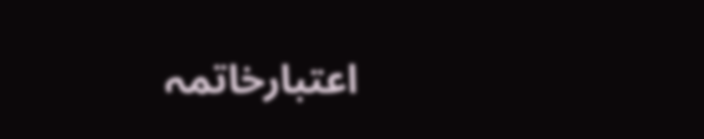اعتبارخاتمہ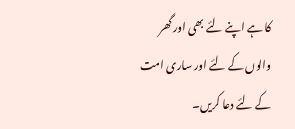کا ہے اپنے لئے بھی اور گھر والوں کے لئے اور ساری امت کے لئے دعا کریں۔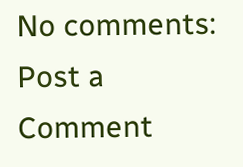No comments:
Post a Comment